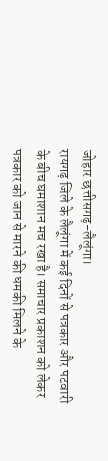जोहार छत्तीसगढ़-लैलूंगा।
रायगढ़ जिले के लैलूंगा में कई दिनों से पत्रकार और पटवारी के बीच घमाशान मच रखा है। समाचार प्रकाशन को लेकर पत्रकार को जान से मारने की धमकी मिलने के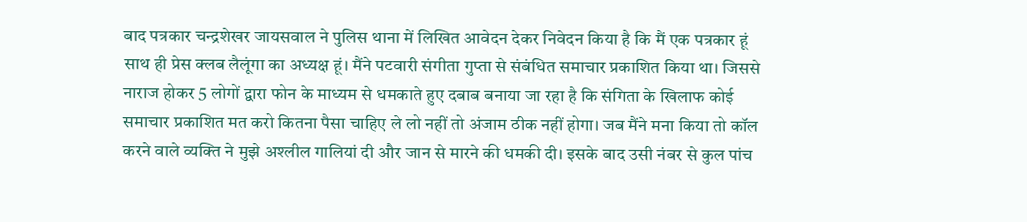बाद पत्रकार चन्द्रशेखर जायसवाल ने पुलिस थाना में लिखित आवेदन देकर निवेदन किया है कि मैं एक पत्रकार हूं साथ ही प्रेस क्लब लैलूंगा का अध्यक्ष हूं। मैंने पटवारी संगीता गुप्ता से संबंधित समाचार प्रकाशित किया था। जिससे नाराज होकर 5 लोगों द्वारा फोन के माध्यम से धमकाते हुए दबाब बनाया जा रहा है कि संगिता के खिलाफ कोई समाचार प्रकाशित मत करो कितना पैसा चाहिए ले लो नहीं तो अंजाम ठीक नहीं होगा। जब मैंने मना किया तो कॉल करने वाले व्यक्ति ने मुझे अश्लील गालियां दी और जान से मारने की धमकी दी। इसके बाद उसी नंबर से कुल पांच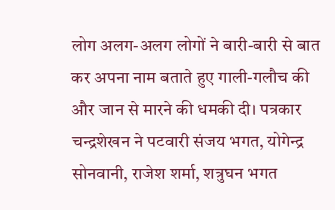लोग अलग-अलग लोगों ने बारी-बारी से बात कर अपना नाम बताते हुए गाली-गलौच की और जान से मारने की धमकी दी। पत्रकार चन्द्रशेखन ने पटवारी संजय भगत, योगेन्द्र सोनवानी, राजेश शर्मा, शत्रुघन भगत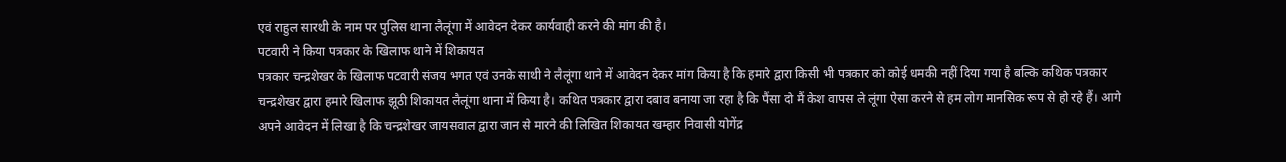एवं राहुल सारथी के नाम पर पुलिस थाना लैलूंगा में आवेदन देकर कार्यवाही करने की मांग की है।
पटवारी ने किया पत्रकार के खिलाफ थाने में शिकायत
पत्रकार चन्द्रशेखर के खिलाफ पटवारी संजय भगत एवं उनके साथी ने लैलूंगा थाने में आवेदन देकर मांग किया है कि हमारे द्वारा किसी भी पत्रकार को कोई धमकी नहीं दिया गया है बल्कि कथिक पत्रकार चन्द्रशेखर द्वारा हमारे खिलाफ झूठी शिकायत लैलूंगा थाना में किया है। कथित पत्रकार द्वारा दबाव बनाया जा रहा है कि पैंसा दो मैं केश वापस ले लूंगा ऐसा करने से हम लोग मानसिक रूप से हो रहे हैं। आगे अपने आवेदन में लिखा है कि चन्द्रशेखर जायसवाल द्वारा जान से मारने की लिखित शिकायत खम्हार निवासी योगेंद्र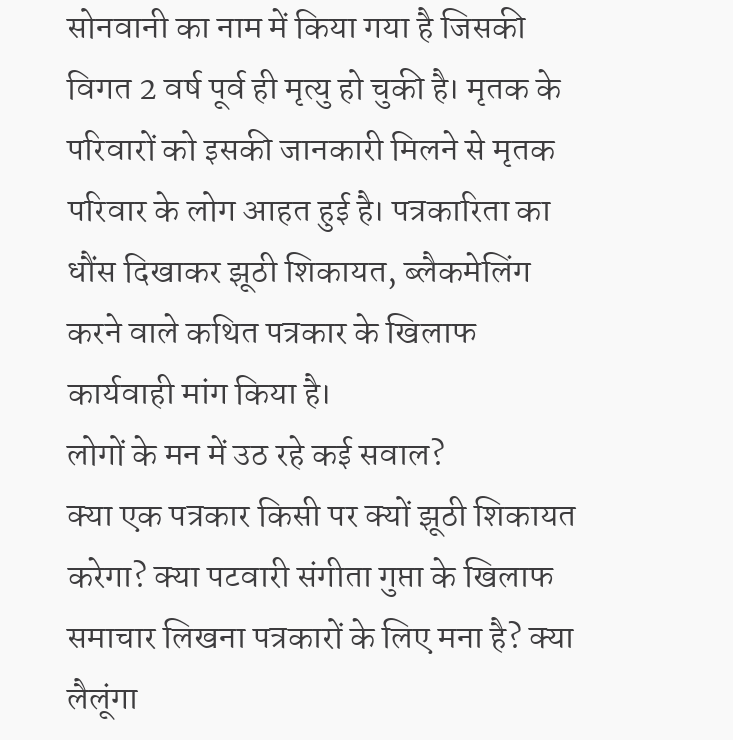सोनवानी का नाम में किया गया है जिसकी विगत 2 वर्ष पूर्व ही मृत्यु हो चुकी है। मृतक के परिवारों को इसकी जानकारी मिलने से मृतक परिवार के लोग आहत हुई है। पत्रकारिता का धौंस दिखाकर झूठी शिकायत, ब्लैकमेलिंग करने वाले कथित पत्रकार के खिलाफ कार्यवाही मांग किया है।
लोगों के मन में उठ रहे कई सवाल?
क्या एक पत्रकार किसी पर क्यों झूठी शिकायत करेगा? क्या पटवारी संगीता गुप्ता के खिलाफ समाचार लिखना पत्रकारों के लिए मना है? क्या लैलूंगा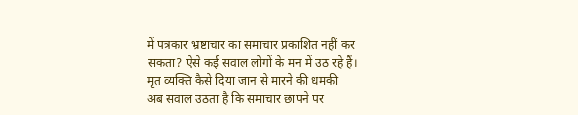में पत्रकार भ्रष्टाचार का समाचार प्रकाशित नहीं कर सकता? ऐसे कई सवाल लोगों के मन में उठ रहे हैं।
मृत व्यक्ति कैसे दिया जान से मारने की धमकी
अब सवाल उठता है कि समाचार छापने पर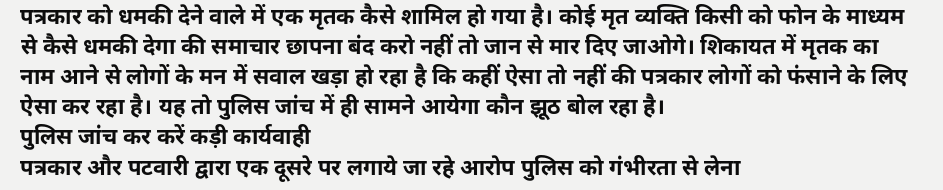पत्रकार को धमकी देने वाले में एक मृतक कैसे शामिल हो गया है। कोई मृत व्यक्ति किसी को फोन के माध्यम से कैसे धमकी देगा की समाचार छापना बंद करो नहीं तो जान से मार दिए जाओगे। शिकायत में मृतक का नाम आने से लोगों के मन में सवाल खड़ा हो रहा है कि कहीं ऐसा तो नहीं की पत्रकार लोगों को फंसाने के लिए ऐसा कर रहा है। यह तो पुलिस जांच में ही सामने आयेगा कौन झूठ बोल रहा है।
पुलिस जांच कर करें कड़ी कार्यवाही
पत्रकार और पटवारी द्वारा एक दूसरे पर लगाये जा रहे आरोप पुलिस को गंभीरता से लेना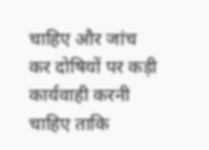चाहिए और जांच कर दोषियों पर कड़ी कार्यवाही करनी चाहिए ताकि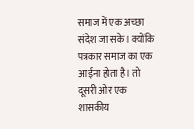समाज में एक अच्छा संदेश जा सके। क्योंकि पत्रकार समाज का एक आईना होता है। तो दूसरी ओर एक शासकीय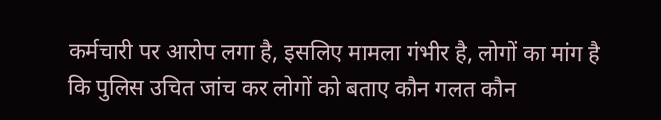कर्मचारी पर आरोप लगा है, इसलिए मामला गंभीर है, लोगों का मांग है कि पुलिस उचित जांच कर लोगों को बताए कौन गलत कौन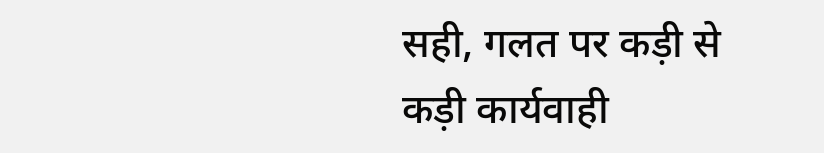सही, गलत पर कड़ी से कड़ी कार्यवाही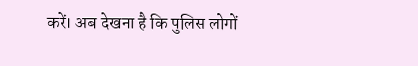करें। अब देखना है कि पुलिस लोगों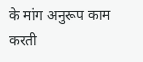के मांग अनुरूप काम करती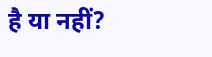है या नहीं?